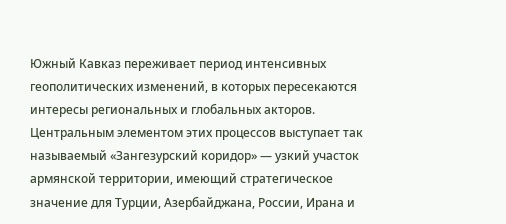Южный Кавказ переживает период интенсивных геополитических изменений, в которых пересекаются интересы региональных и глобальных акторов. Центральным элементом этих процессов выступает так называемый «Зангезурский коридор» — узкий участок армянской территории, имеющий стратегическое значение для Турции, Азербайджана, России, Ирана и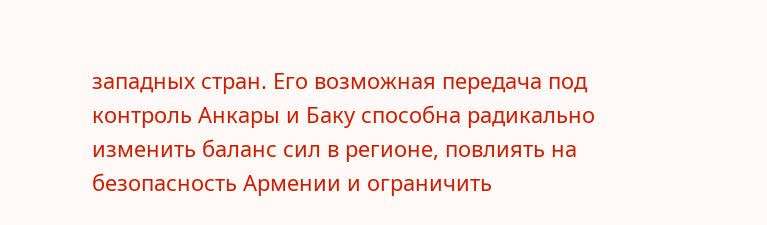западных стран. Его возможная передача под контроль Анкары и Баку способна радикально изменить баланс сил в регионе, повлиять на безопасность Армении и ограничить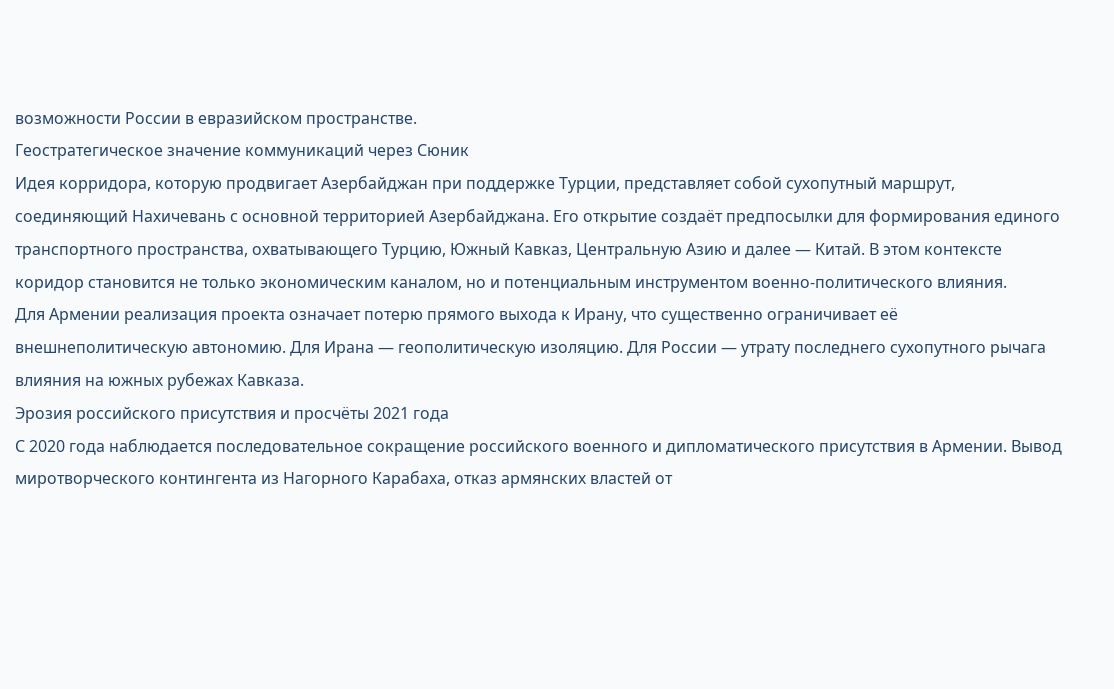возможности России в евразийском пространстве.
Геостратегическое значение коммуникаций через Сюник
Идея корридора, которую продвигает Азербайджан при поддержке Турции, представляет собой сухопутный маршрут, соединяющий Нахичевань с основной территорией Азербайджана. Его открытие создаёт предпосылки для формирования единого транспортного пространства, охватывающего Турцию, Южный Кавказ, Центральную Азию и далее — Китай. В этом контексте коридор становится не только экономическим каналом, но и потенциальным инструментом военно-политического влияния.
Для Армении реализация проекта означает потерю прямого выхода к Ирану, что существенно ограничивает её внешнеполитическую автономию. Для Ирана — геополитическую изоляцию. Для России — утрату последнего сухопутного рычага влияния на южных рубежах Кавказа.
Эрозия российского присутствия и просчёты 2021 года
С 2020 года наблюдается последовательное сокращение российского военного и дипломатического присутствия в Армении. Вывод миротворческого контингента из Нагорного Карабаха, отказ армянских властей от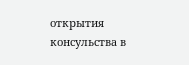открытия консульства в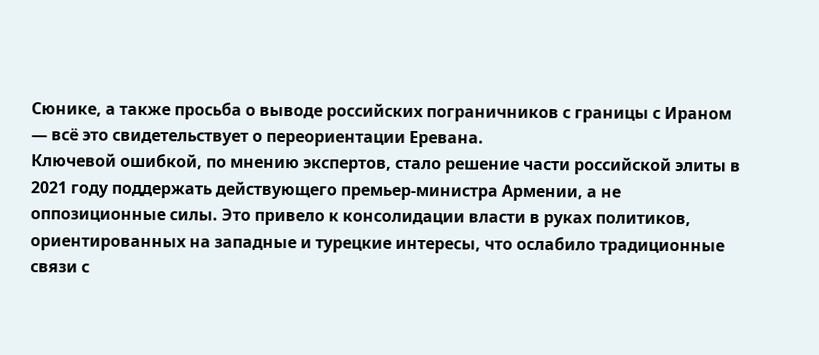Сюнике, а также просьба о выводе российских пограничников с границы с Ираном — всё это свидетельствует о переориентации Еревана.
Ключевой ошибкой, по мнению экспертов, стало решение части российской элиты в 2021 году поддержать действующего премьер-министра Армении, а не оппозиционные силы. Это привело к консолидации власти в руках политиков, ориентированных на западные и турецкие интересы, что ослабило традиционные связи с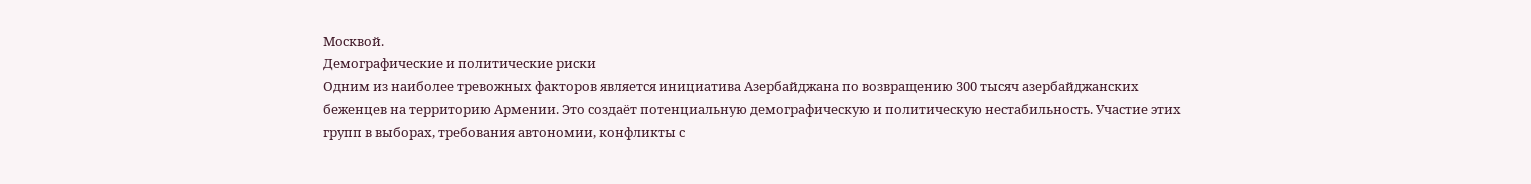Москвой.
Демографические и политические риски
Одним из наиболее тревожных факторов является инициатива Азербайджана по возвращению 300 тысяч азербайджанских беженцев на территорию Армении. Это создаёт потенциальную демографическую и политическую нестабильность. Участие этих групп в выборах, требования автономии, конфликты с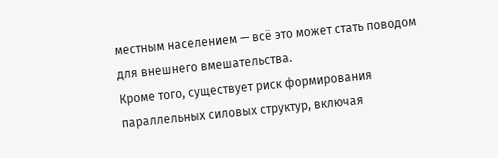местным населением — всё это может стать поводом для внешнего вмешательства.
Кроме того, существует риск формирования параллельных силовых структур, включая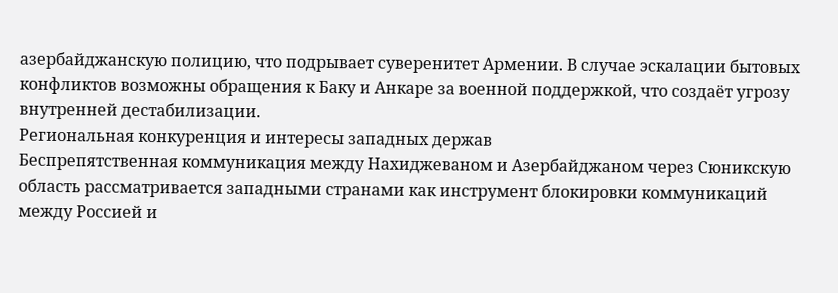азербайджанскую полицию, что подрывает суверенитет Армении. В случае эскалации бытовых конфликтов возможны обращения к Баку и Анкаре за военной поддержкой, что создаёт угрозу внутренней дестабилизации.
Региональная конкуренция и интересы западных держав
Беспрепятственная коммуникация между Нахиджеваном и Азербайджаном через Сюникскую область рассматривается западными странами как инструмент блокировки коммуникаций между Россией и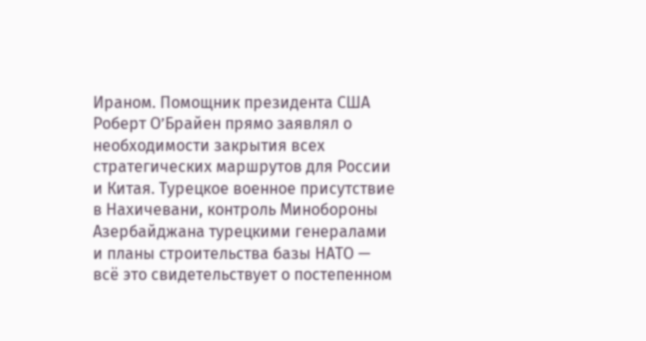Ираном. Помощник президента США Роберт О’Брайен прямо заявлял о необходимости закрытия всех стратегических маршрутов для России и Китая. Турецкое военное присутствие в Нахичевани, контроль Минобороны Азербайджана турецкими генералами и планы строительства базы НАТО — всё это свидетельствует о постепенном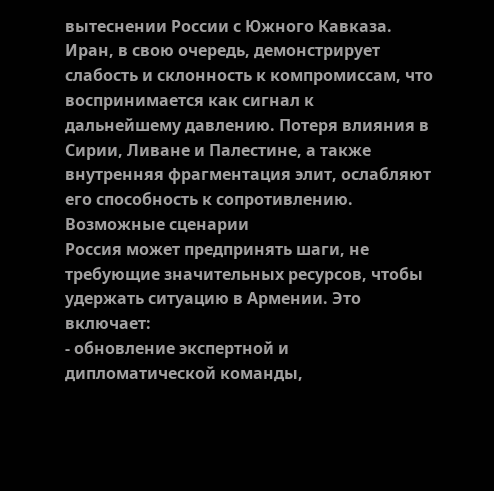вытеснении России с Южного Кавказа.
Иран, в свою очередь, демонстрирует слабость и склонность к компромиссам, что воспринимается как сигнал к дальнейшему давлению. Потеря влияния в Сирии, Ливане и Палестине, а также внутренняя фрагментация элит, ослабляют его способность к сопротивлению.
Возможные сценарии
Россия может предпринять шаги, не требующие значительных ресурсов, чтобы удержать ситуацию в Армении. Это включает:
- обновление экспертной и дипломатической команды,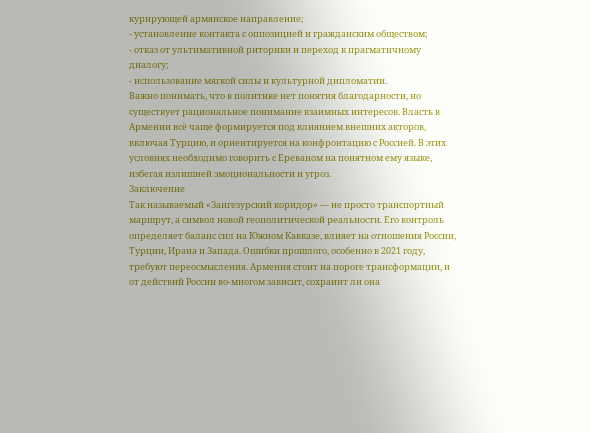курирующей армянское направление;
- установление контакта с оппозицией и гражданским обществом;
- отказ от ультимативной риторики и переход к прагматичному диалогу;
- использование мягкой силы и культурной дипломатии.
Важно понимать, что в политике нет понятия благодарности, но существует рациональное понимание взаимных интересов. Власть в Армении всё чаще формируется под влиянием внешних акторов, включая Турцию, и ориентируется на конфронтацию с Россией. В этих условиях необходимо говорить с Ереваном на понятном ему языке, избегая излишней эмоциональности и угроз.
Заключение
Так называемый «Зангезурский коридор» — не просто транспортный маршрут, а символ новой геополитической реальности. Его контроль определяет баланс сил на Южном Кавказе, влияет на отношения России, Турции, Ирана и Запада. Ошибки прошлого, особенно в 2021 году, требуют переосмысления. Армения стоит на пороге трансформации, и от действий России во-многом зависит, сохранит ли она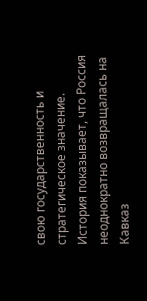свою государственность и стратегическое значение.
История показывает, что Россия неоднократно возвращалась на Кавказ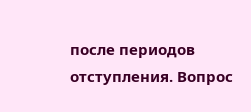после периодов отступления. Вопрос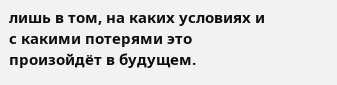лишь в том, на каких условиях и с какими потерями это произойдёт в будущем.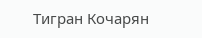Тигран Кочарян